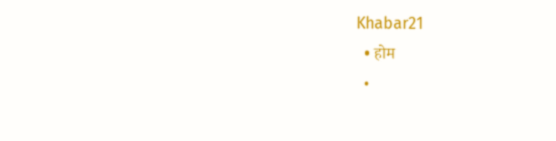Khabar21
  • होम
  •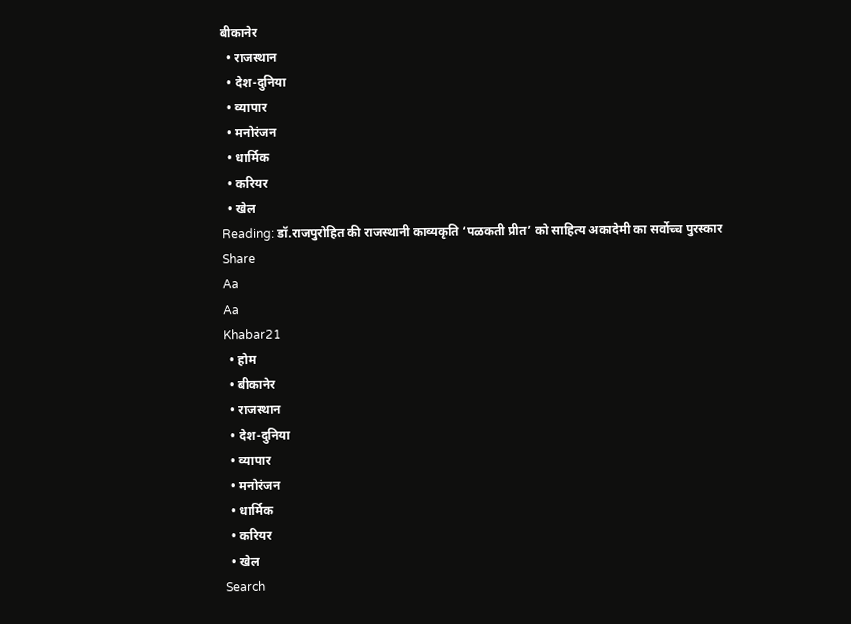बीकानेर
  • राजस्थान
  • देश-दुनिया
  • व्यापार
  • मनोरंजन
  • धार्मिक
  • करियर
  • खेल
Reading: डॉ.राजपुरोहित की राजस्थानी काव्यकृति ‘पळकती प्रीत’ को साहित्य अकादेमी का सर्वोच्च पुरस्कार
Share
Aa
Aa
Khabar21
  • होम
  • बीकानेर
  • राजस्थान
  • देश-दुनिया
  • व्यापार
  • मनोरंजन
  • धार्मिक
  • करियर
  • खेल
Search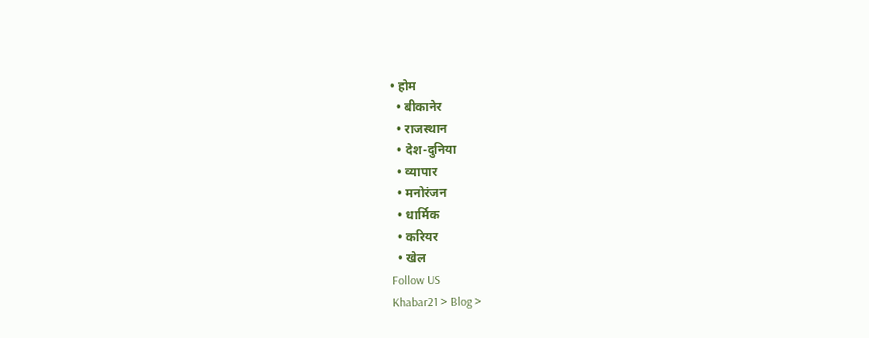• होम
  • बीकानेर
  • राजस्थान
  • देश-दुनिया
  • व्यापार
  • मनोरंजन
  • धार्मिक
  • करियर
  • खेल
Follow US
Khabar21 > Blog >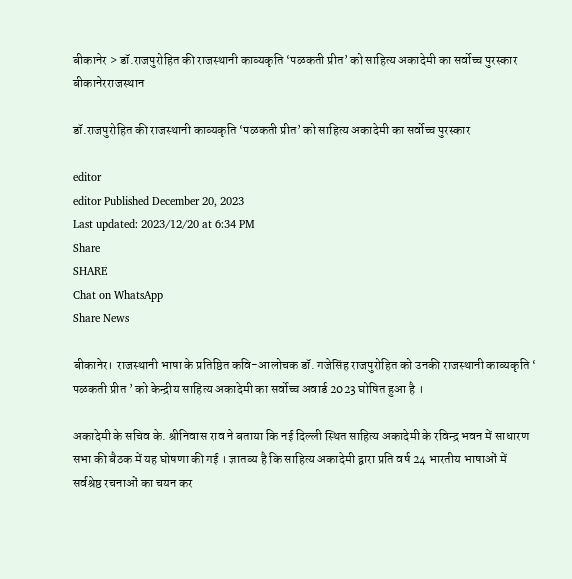बीकानेर > डॉ.राजपुरोहित की राजस्थानी काव्यकृति ‘पळकती प्रीत’ को साहित्य अकादेमी का सर्वोच्च पुरस्कार
बीकानेरराजस्थान

डॉ.राजपुरोहित की राजस्थानी काव्यकृति ‘पळकती प्रीत’ को साहित्य अकादेमी का सर्वोच्च पुरस्कार

editor
editor Published December 20, 2023
Last updated: 2023/12/20 at 6:34 PM
Share
SHARE
Chat on WhatsApp
Share News

बीकानेर।  राजस्थानी भाषा के प्रतिष्ठित कवि-आलोचक डॉ. गजेसिंह राजपुरोहित को उनकी राजस्थानी काव्यकृति ‘ पळकती प्रीत ’ को केन्द्रीय साहित्य अकादेमी का सर्वोच्च अवार्ड 2023 घोषित हुआ है ।

अकादेमी के सचिव के. श्रीनिवास राव ने बताया कि नई दिल्ली स्थित साहित्य अकादेमी के रविन्द्र भवन में साधारण सभा की बैठक में यह घोषणा की गई । ज्ञातव्य है कि साहित्य अकादेमी द्वारा प्रति वर्ष 24 भारतीय भाषाओं में सर्वश्रेष्ठ रचनाओं का चयन कर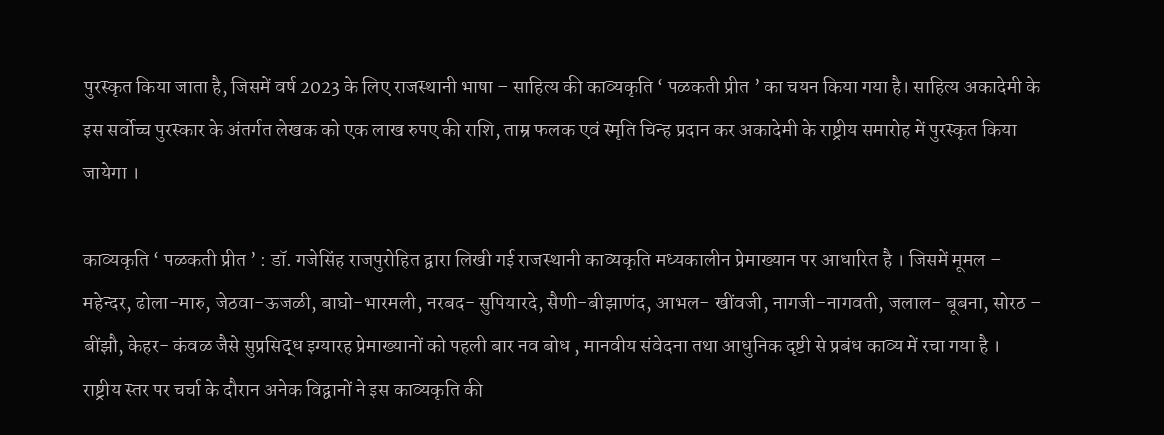पुरस्कृत किया जाता है, जिसमें वर्ष 2023 के लिए राजस्थानी भाषा – साहित्य की काव्यकृति ‘ पळकती प्रीत ’ का चयन किया गया है। साहित्य अकादेमी के इस सर्वोच्च पुरस्कार के अंतर्गत लेखक को एक लाख रुपए की राशि, ताम्र फलक एवं स्मृति चिन्ह प्रदान कर अकादेमी के राष्ट्रीय समारोह में पुरस्कृत किया जायेगा ।

काव्यकृति ‘ पळकती प्रीत ’ : डॉ. गजेसिंह राजपुरोहित द्वारा लिखी गई राजस्थानी काव्यकृति मध्यकालीन प्रेमाख्यान पर आधारित है । जिसमें मूमल – महेन्दर, ढोला-मारु, जेठवा-ऊजळी, बाघो-भारमली, नरबद- सुपियारदे, सैणी-बीझाणंद, आभल- खींवजी, नागजी-नागवती, जलाल- बूबना, सोरठ – बींझौ, केहर- कंवळ जैसे सुप्रसिद्ध इग्यारह प्रेमाख्यानों को पहली बार नव बोध , मानवीय संवेदना तथा आधुनिक दृष्टी से प्रबंध काव्य में रचा गया है । राष्ट्रीय स्तर पर चर्चा के दौरान अनेक विद्वानों ने इस काव्यकृति की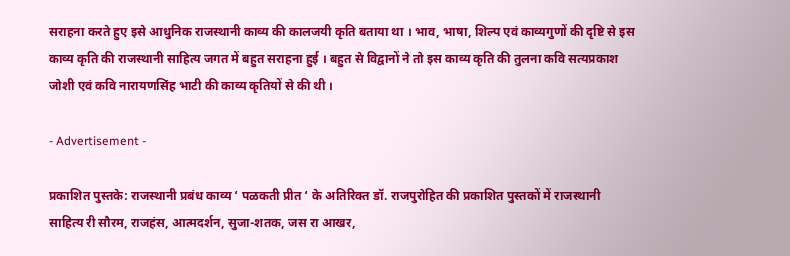सराहना करते हुए इसे आधुनिक राजस्थानी काव्य की कालजयी कृति बताया था । भाव, भाषा, शिल्प एवं काव्यगुणों की दृष्टि से इस काव्य कृति की राजस्थानी साहित्य जगत में बहुत सराहना हुई । बहुत से विद्वानों ने तो इस काव्य कृति की तुलना कवि सत्यप्रकाश जोशी एवं कवि नारायणसिंह भाटी की काव्य कृतियों से की थी ।

- Advertisement -

प्रकाशित पुस्तके: राजस्थानी प्रबंध काव्य ‘ पळकती प्रीत ‘ के अतिरिक्त डॉ. राजपुरोहित की प्रकाशित पुस्तकों में राजस्थानी साहित्य री सौरम, राजहंस, आत्मदर्शन, सुजा-शतक, जस रा आखर,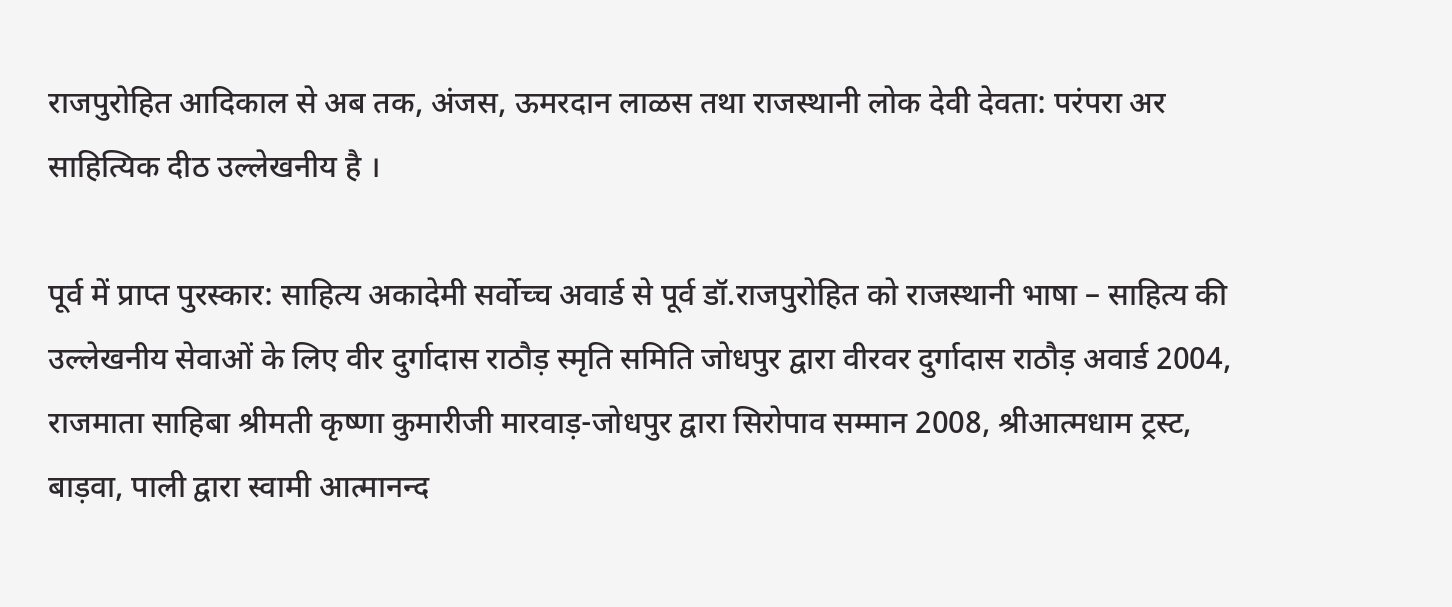राजपुरोहित आदिकाल से अब तक, अंजस, ऊमरदान लाळस तथा राजस्थानी लोक देवी देवता: परंपरा अर साहित्यिक दीठ उल्लेखनीय है ।

पूर्व में प्राप्त पुरस्कार: साहित्य अकादेमी सर्वोच्च अवार्ड से पूर्व डॉ.राजपुरोहित को राजस्थानी भाषा – साहित्य की उल्लेखनीय सेवाओं के लिए वीर दुर्गादास राठौड़ स्मृति समिति जोधपुर द्वारा वीरवर दुर्गादास राठौड़ अवार्ड 2004, राजमाता साहिबा श्रीमती कृष्णा कुमारीजी मारवाड़-जोधपुर द्वारा सिरोपाव सम्मान 2008, श्रीआत्मधाम ट्रस्ट, बाड़वा, पाली द्वारा स्वामी आत्मानन्द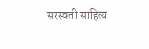सरस्वती साहित्य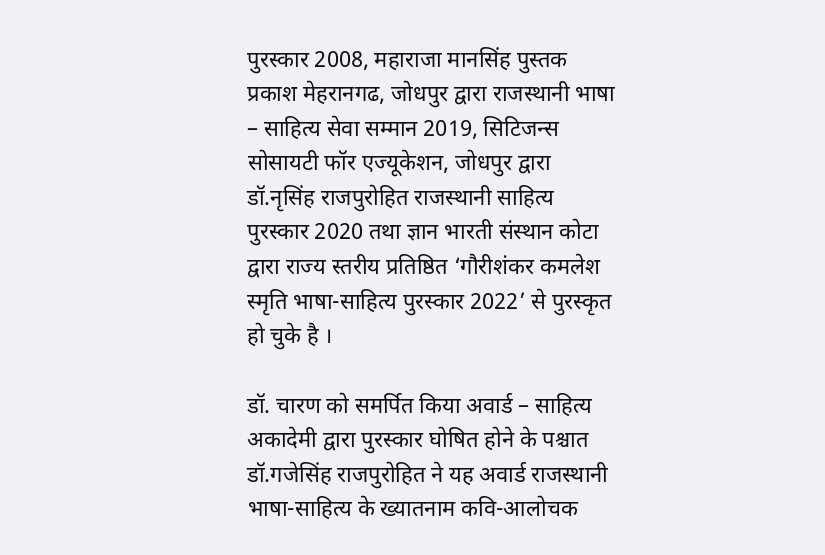पुरस्कार 2008, महाराजा मानसिंह पुस्तक प्रकाश मेहरानगढ, जोधपुर द्वारा राजस्थानी भाषा – साहित्य सेवा सम्मान 2019, सिटिजन्स सोसायटी फॉर एज्यूकेशन, जोधपुर द्वारा डॉ.नृसिंह राजपुरोहित राजस्थानी साहित्य पुरस्कार 2020 तथा ज्ञान भारती संस्थान कोटा द्वारा राज्य स्तरीय प्रतिष्ठित ‘गौरीशंकर कमलेश स्मृति भाषा-साहित्य पुरस्कार 2022’ से पुरस्कृत हो चुके है ।

डॉ. चारण को समर्पित किया अवार्ड – साहित्य अकादेमी द्वारा पुरस्कार घोषित होने के पश्चात डॉ.गजेसिंह राजपुरोहित ने यह अवार्ड राजस्थानी भाषा-साहित्य के ख्यातनाम कवि-आलोचक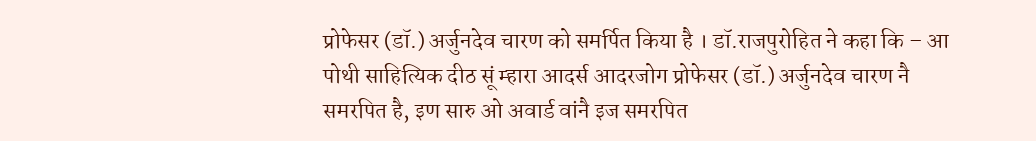प्रोफेसर (डॉ.) अर्जुनदेव चारण को समर्पित किया है । डॉ.राजपुरोहित ने कहा कि – आ पोथी साहित्यिक दीठ सूं म्हारा आदर्स आदरजोग प्रोफेसर (डॉ.) अर्जुनदेव चारण नै समरपित है, इण सारु ओ अवार्ड वांनै इज समरपित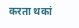करता थकां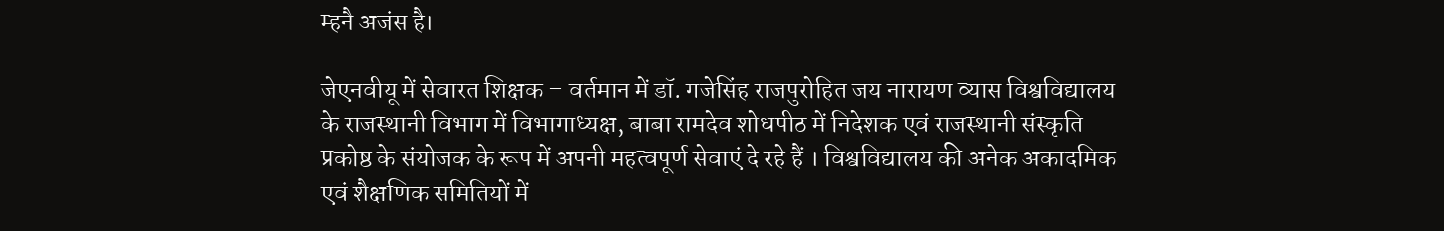म्हनै अजंस है।

जेएनवीयू में सेवारत शिक्षक – वर्तमान में डॉ. गजेसिंह राजपुरोहित जय नारायण व्यास विश्वविद्यालय के राजस्थानी विभाग में विभागाध्यक्ष, बाबा रामदेव शोधपीठ में निदेशक एवं राजस्थानी संस्कृति प्रकोष्ठ के संयोजक के रूप में अपनी महत्वपूर्ण सेवाएं दे रहे हैं । विश्वविद्यालय की अनेक अकादमिक एवं शैक्षणिक समितियों में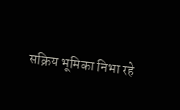सक्रिय भूमिका निभा रहे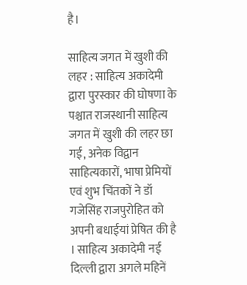है।

साहित्य जगत में खुशी की लहर : साहित्य अकादेमी द्वारा पुरस्कार की घोषणा के पश्चात राजस्थानी साहित्य जगत में खुशी की लहर छा गई, अनेक विद्वान साहित्यकारों, भाषा प्रेमियों एवं शुभ चिंतकों ने डॉ गजेसिंह राजपुरोहित को अपनी बधाईयां प्रेषित की है । साहित्य अकादेमी नई दिल्ली द्वारा अगले महिनें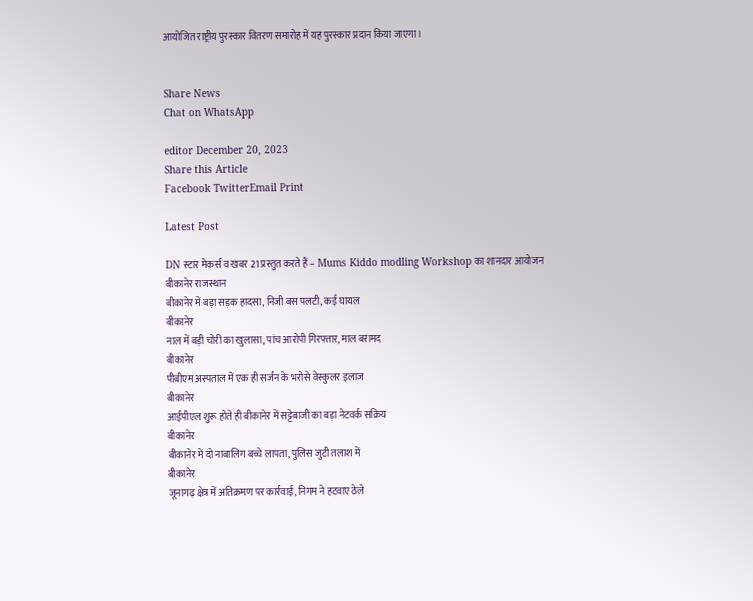आयोजित राष्ट्रीय पुरस्कार वितरण समारोह में यह पुरस्कार प्रदान किया जाएगा।


Share News
Chat on WhatsApp

editor December 20, 2023
Share this Article
Facebook TwitterEmail Print

Latest Post

DN स्टार मेकर्स व खबर 21 प्रस्तुत करते हैं – Mums Kiddo modling Workshop का शानदार आयोजन
बीकानेर राजस्थान
बीकानेर में बड़ा सड़क हादसा, निजी बस पलटी, कई घायल
बीकानेर
नाल में बड़ी चोरी का खुलासा, पांच आरोपी गिरफ्तार, माल बरामद
बीकानेर
पीबीएम अस्पताल में एक ही सर्जन के भरोसे वेस्कुलर इलाज
बीकानेर
आईपीएल शुरू होते ही बीकानेर में सट्टेबाजी का बड़ा नेटवर्क सक्रिय
बीकानेर
बीकानेर में दो नाबालिग बच्चे लापता, पुलिस जुटी तलाश में
बीकानेर
जूनागढ़ क्षेत्र में अतिक्रमण पर कार्रवाई, निगम ने हटवाए ठेले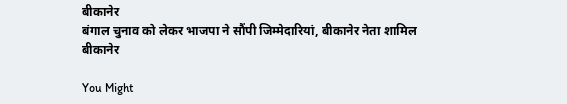बीकानेर
बंगाल चुनाव को लेकर भाजपा ने सौंपी जिम्मेदारियां, बीकानेर नेता शामिल
बीकानेर

You Might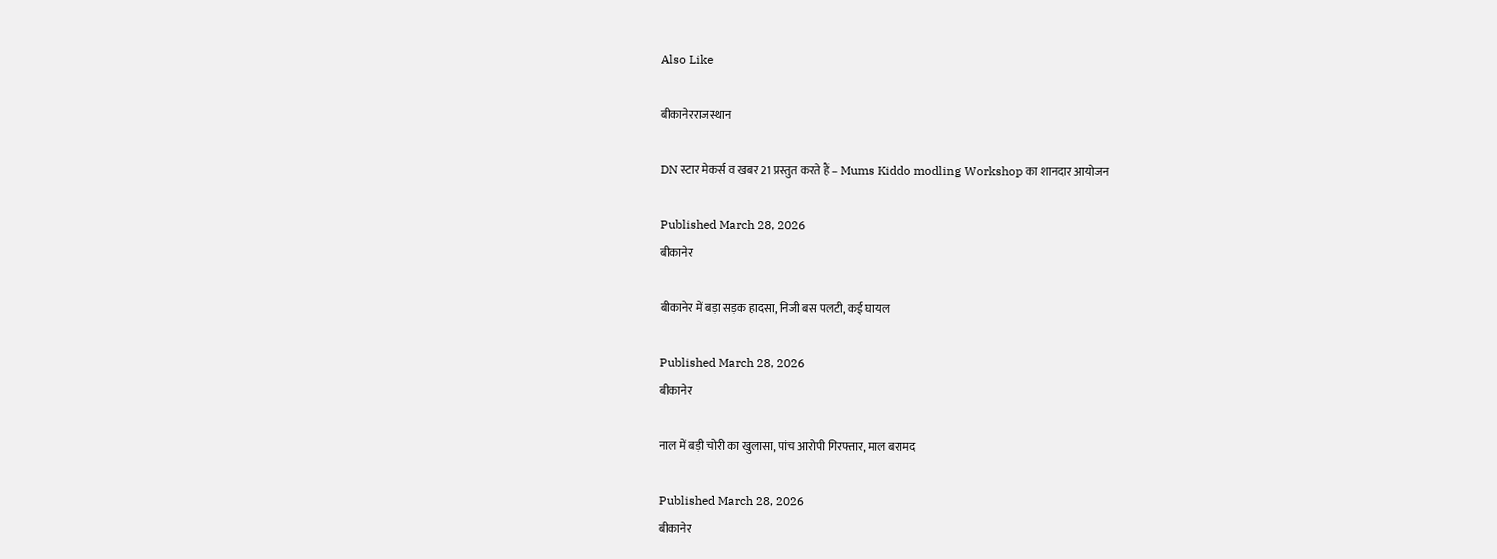Also Like

बीकानेरराजस्थान

DN स्टार मेकर्स व खबर 21 प्रस्तुत करते हैं – Mums Kiddo modling Workshop का शानदार आयोजन

Published March 28, 2026
बीकानेर

बीकानेर में बड़ा सड़क हादसा, निजी बस पलटी, कई घायल

Published March 28, 2026
बीकानेर

नाल में बड़ी चोरी का खुलासा, पांच आरोपी गिरफ्तार, माल बरामद

Published March 28, 2026
बीकानेर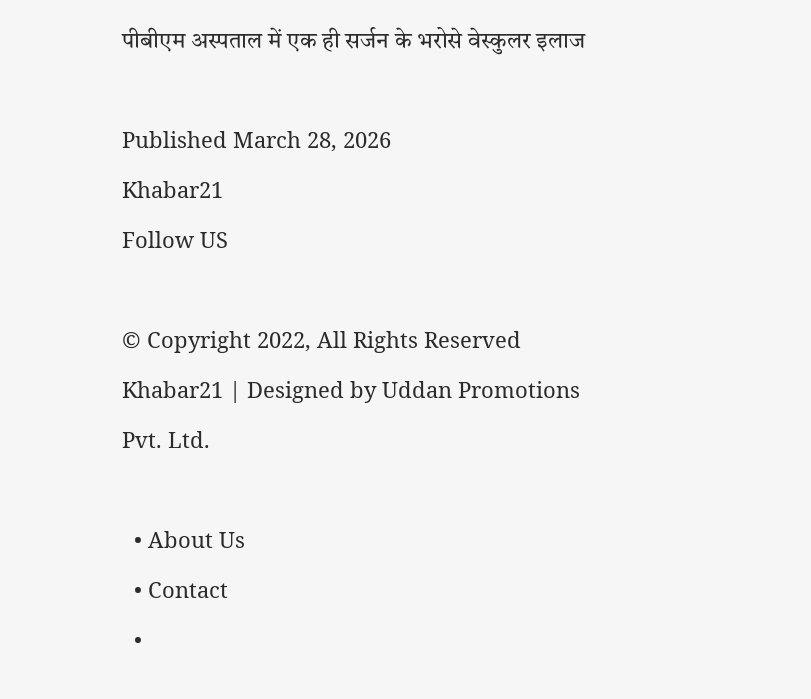पीबीएम अस्पताल में एक ही सर्जन के भरोसे वेस्कुलर इलाज

Published March 28, 2026
Khabar21
Follow US

© Copyright 2022, All Rights Reserved Khabar21 | Designed by Uddan Promotions Pvt. Ltd.

  • About Us
  • Contact
  •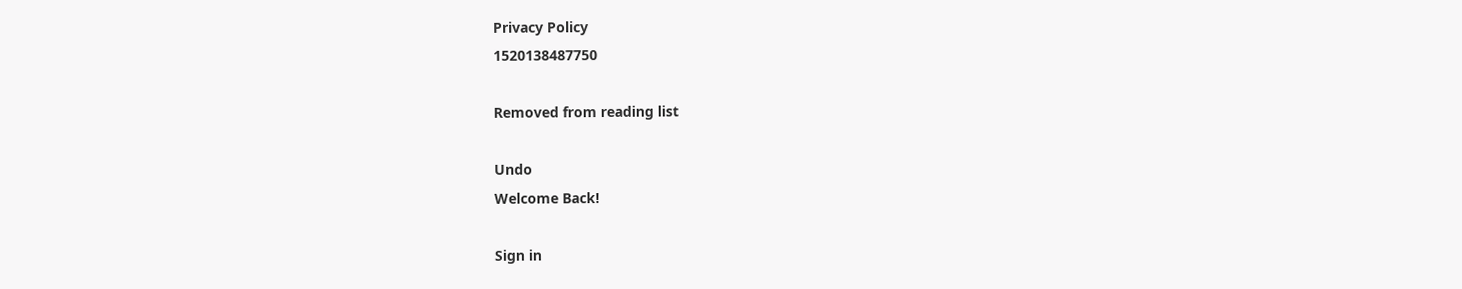Privacy Policy
1520138487750

Removed from reading list

Undo
Welcome Back!

Sign in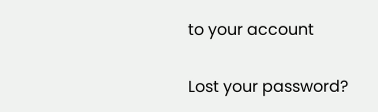to your account

Lost your password?